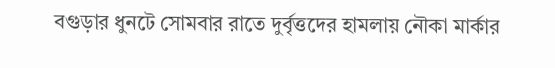বগুড়ার ধুনটে সোমবার রাতে দুর্বৃত্তদের হামলায় নৌকা মার্কার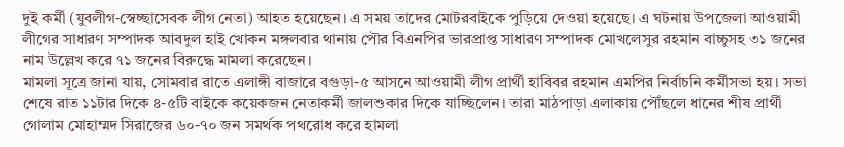দুই কর্মী (যুবলীগ-স্বেচ্ছাসেবক লীগ নেতা) আহত হয়েছেন। এ সময় তাদের মোটরবাইকে পুড়িয়ে দেওয়া হয়েছে। এ ঘটনায় উপজেলা আওয়ামী লীগের সাধারণ সম্পাদক আবদুল হাই খোকন মঙ্গলবার থানায় পৌর বিএনপির ভারপ্রাপ্ত সাধারণ সম্পাদক মোখলেসুর রহমান বাচ্চুসহ ৩১ জনের নাম উল্লেখ করে ৭১ জনের বিরুদ্ধে মামলা করেছেন।
মামলা সূত্রে জানা যায়, সোমবার রাতে এলাঙ্গী বাজারে বগুড়া-৫ আসনে আওয়ামী লীগ প্রার্থী হাবিবর রহমান এমপির নির্বাচনি কর্মীসভা হয়। সভা শেষে রাত ১১টার দিকে ৪-৫টি বাইকে কয়েকজন নেতাকর্মী জালশুকার দিকে যাচ্ছিলেন। তারা মাঠপাড়া এলাকায় পৌঁছলে ধানের শীষ প্রার্থী গোলাম মোহাম্মদ সিরাজের ৬০-৭০ জন সমর্থক পথরোধ করে হামলা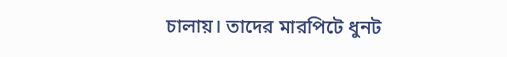চালায়। তাদের মারপিটে ধুনট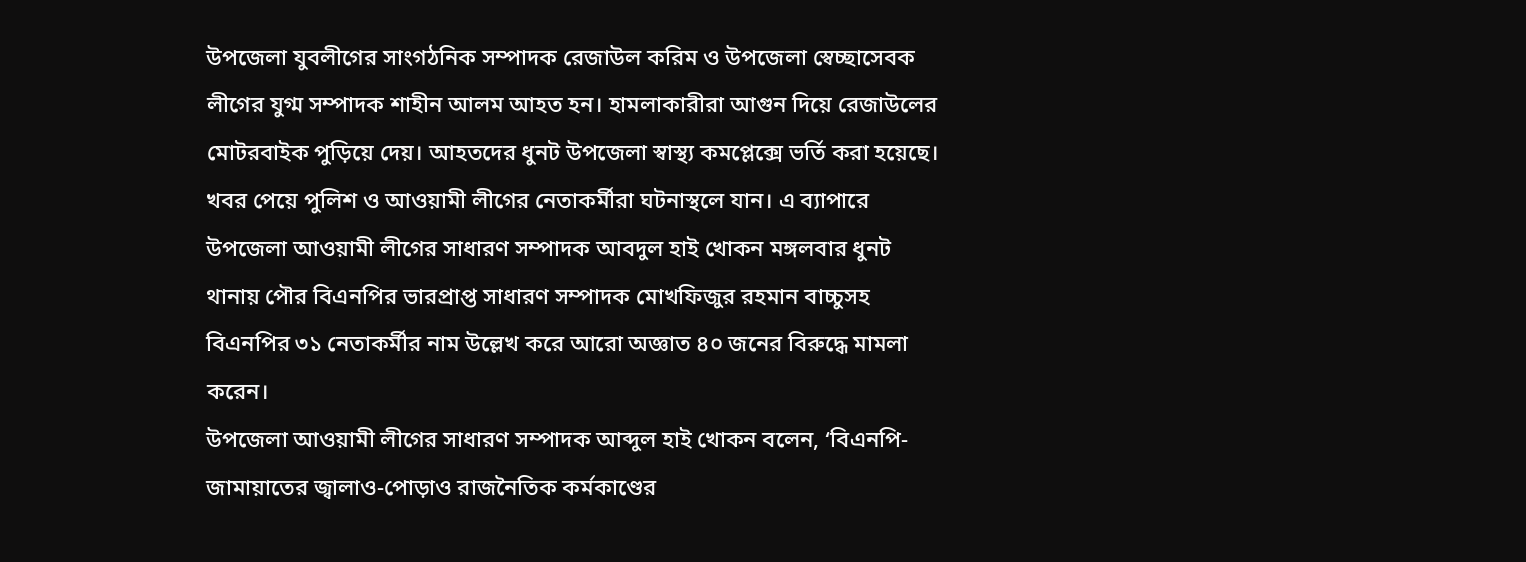উপজেলা যুবলীগের সাংগঠনিক সম্পাদক রেজাউল করিম ও উপজেলা স্বেচ্ছাসেবক লীগের যুগ্ম সম্পাদক শাহীন আলম আহত হন। হামলাকারীরা আগুন দিয়ে রেজাউলের মোটরবাইক পুড়িয়ে দেয়। আহতদের ধুনট উপজেলা স্বাস্থ্য কমপ্লেক্সে ভর্তি করা হয়েছে। খবর পেয়ে পুলিশ ও আওয়ামী লীগের নেতাকর্মীরা ঘটনাস্থলে যান। এ ব্যাপারে উপজেলা আওয়ামী লীগের সাধারণ সম্পাদক আবদুল হাই খোকন মঙ্গলবার ধুনট থানায় পৌর বিএনপির ভারপ্রাপ্ত সাধারণ সম্পাদক মোখফিজুর রহমান বাচ্চুসহ বিএনপির ৩১ নেতাকর্মীর নাম উল্লেখ করে আরো অজ্ঞাত ৪০ জনের বিরুদ্ধে মামলা করেন।
উপজেলা আওয়ামী লীগের সাধারণ সম্পাদক আব্দুল হাই খোকন বলেন, ‘বিএনপি-জামায়াতের জ্বালাও-পোড়াও রাজনৈতিক কর্মকাণ্ডের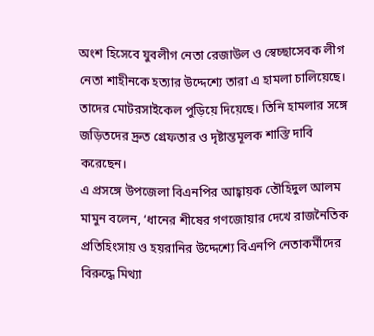অংশ হিসেবে যুবলীগ নেতা রেজাউল ও স্বেচ্ছাসেবক লীগ নেতা শাহীনকে হত্যার উদ্দেশ্যে তারা এ হামলা চালিয়েছে। তাদের মোটরসাইকেল পুড়িয়ে দিয়েছে। তিনি হামলার সঙ্গে জড়িতদের দ্রুত গ্রেফতার ও দৃষ্টান্তমূলক শাস্তি দাবি করেছেন।
এ প্রসঙ্গে উপজেলা বিএনপির আহ্বায়ক তৌহিদুল আলম মামুন বলেন, ‘ধানের শীষের গণজোয়ার দেখে রাজনৈতিক প্রতিহিংসায় ও হয়রানির উদ্দেশ্যে বিএনপি নেতাকর্মীদের বিরুদ্ধে মিথ্যা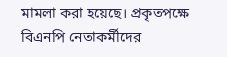মামলা করা হয়েছে। প্রকৃতপক্ষে বিএনপি নেতাকর্মীদের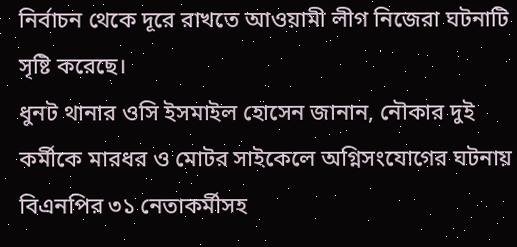নির্বাচন থেকে দূরে রাখতে আওয়ামী লীগ নিজেরা ঘটনাটি সৃষ্টি করেছে।
ধুনট থানার ওসি ইসমাইল হোসেন জানান, নৌকার দুই কর্মীকে মারধর ও মোটর সাইকেলে অগ্নিসংযোগের ঘটনায় বিএনপির ৩১ নেতাকর্মীসহ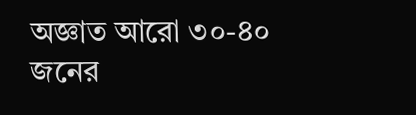অজ্ঞাত আরো ৩০-৪০ জনের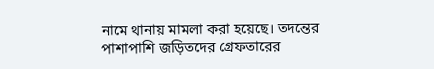নামে থানায় মামলা করা হয়েছে। তদন্তের পাশাপাশি জড়িতদের গ্রেফতারের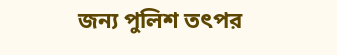জন্য পুলিশ তৎপর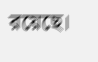রয়েছে।